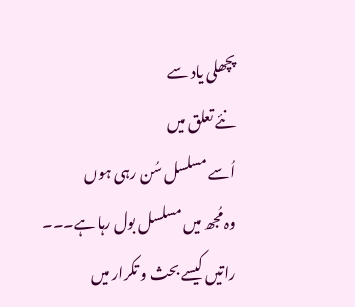پچھلی یاد سے
نئے تعلق میں
اُسے مسلسل سُن رہی ہوں
وہ مُجھ میں مسلسل بول رہا ہے۔۔۔
راتیں کیسے بحث و تکرار میں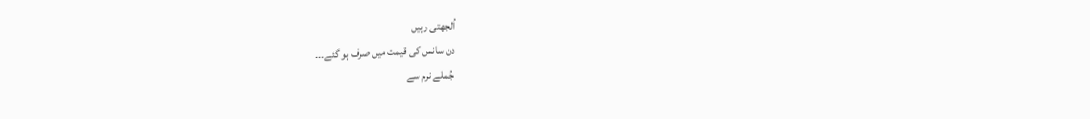اُلجھتی رہیں
دن سانس کی قیمت میں صرف ہو گئے۔۔۔
جُملے نرم سے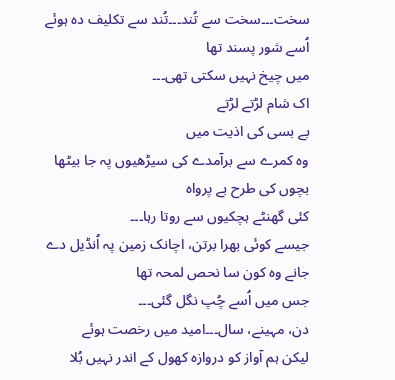سخت۔۔۔سخت سے تُند۔۔۔تُند سے تکلیف دہ ہوئے
اُسے شور پسند تھا
میں چیخ نہیں سکتی تھی۔۔۔
اک شام لڑتے لڑتے
بے بسی کی اذیت میں
وہ کمرے سے برآمدے کی سیڑھیوں پہ جا بیٹھا
بچوں کی طرح بے پرواہ
کئی گھنٹے ہچکیوں سے روتا رہا۔۔۔
جیسے کوئی بھرا برتن، اچانک زمین پہ اُنڈیل دے
جانے وہ کون سا نحص لمحہ تھا
جس میں اُسے چُپ نگل گئی۔۔۔
دن، مہینے، سال۔۔۔امید میں رخصت ہوئے
لیکن ہم آواز کو دروازہ کھول کے اندر نہیں بُلا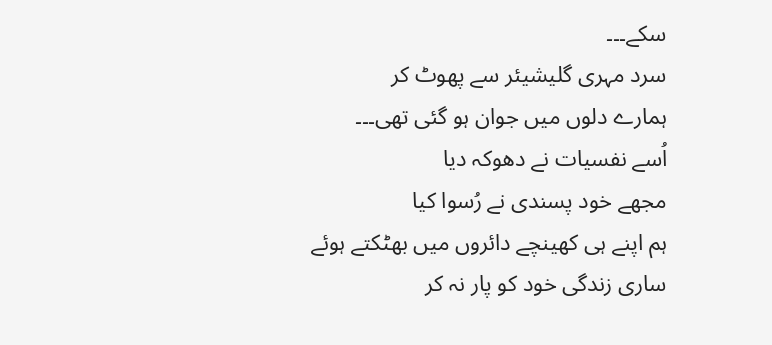سکے۔۔۔
سرد مہری گلیشیئر سے پھوٹ کر
ہمارے دلوں میں جوان ہو گئی تھی۔۔۔
اُسے نفسیات نے دھوکہ دیا
مجھے خود پسندی نے رُسوا کیا
ہم اپنے ہی کھینچے دائروں میں بھٹکتے ہوئے
ساری زندگی خود کو پار نہ کر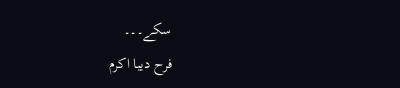سکے۔۔۔
فرح دیبا اکرم